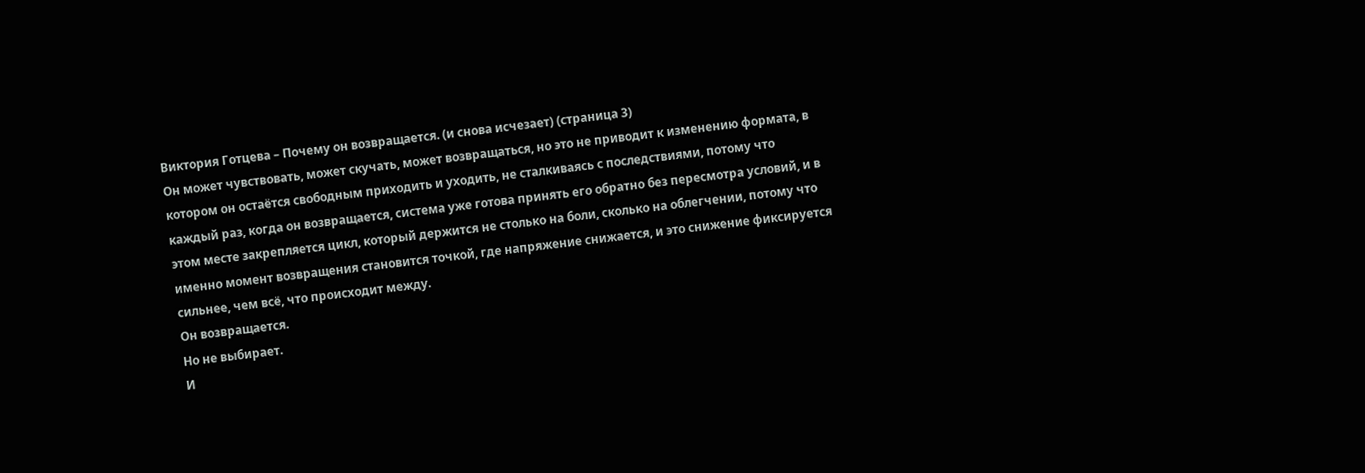Виктория Готцева – Почему он возвращается. (и снова исчезает) (страница 3)
Он может чувствовать, может скучать, может возвращаться, но это не приводит к изменению формата, в котором он остаётся свободным приходить и уходить, не сталкиваясь с последствиями, потому что каждый раз, когда он возвращается, система уже готова принять его обратно без пересмотра условий, и в этом месте закрепляется цикл, который держится не столько на боли, сколько на облегчении, потому что именно момент возвращения становится точкой, где напряжение снижается, и это снижение фиксируется сильнее, чем всё, что происходит между.
Он возвращается.
Но не выбирает.
И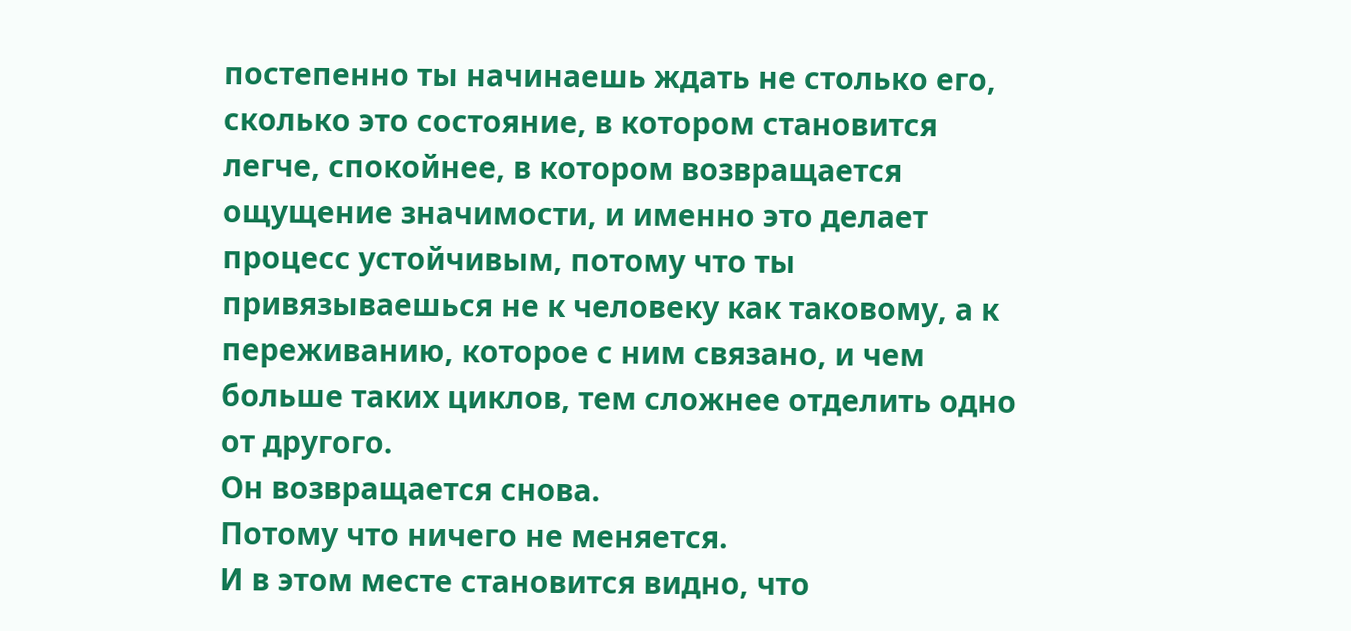постепенно ты начинаешь ждать не столько его, сколько это состояние, в котором становится легче, спокойнее, в котором возвращается ощущение значимости, и именно это делает процесс устойчивым, потому что ты привязываешься не к человеку как таковому, а к переживанию, которое с ним связано, и чем больше таких циклов, тем сложнее отделить одно от другого.
Он возвращается снова.
Потому что ничего не меняется.
И в этом месте становится видно, что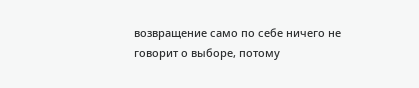возвращение само по себе ничего не говорит о выборе, потому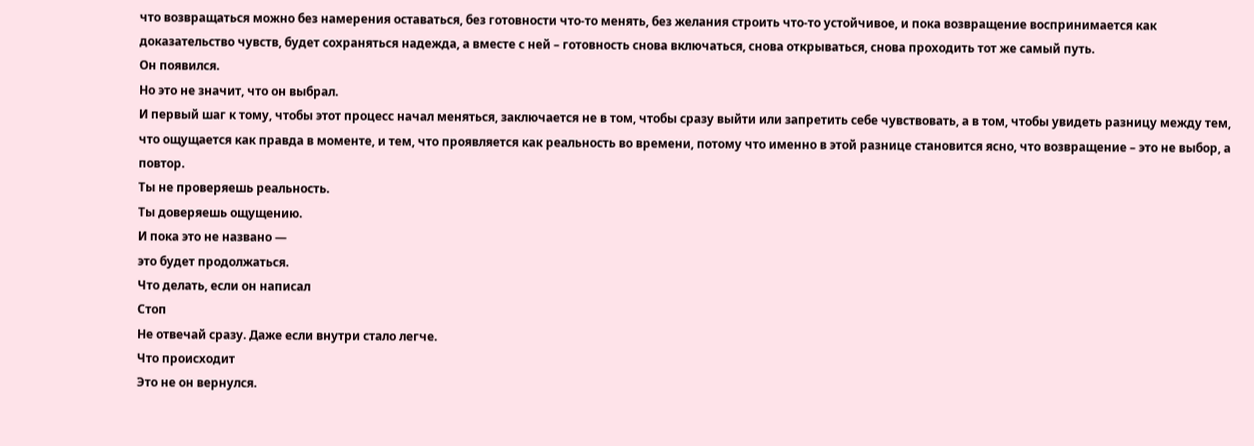что возвращаться можно без намерения оставаться, без готовности что-то менять, без желания строить что-то устойчивое, и пока возвращение воспринимается как доказательство чувств, будет сохраняться надежда, а вместе с ней – готовность снова включаться, снова открываться, снова проходить тот же самый путь.
Он появился.
Но это не значит, что он выбрал.
И первый шаг к тому, чтобы этот процесс начал меняться, заключается не в том, чтобы сразу выйти или запретить себе чувствовать, а в том, чтобы увидеть разницу между тем, что ощущается как правда в моменте, и тем, что проявляется как реальность во времени, потому что именно в этой разнице становится ясно, что возвращение – это не выбор, а повтор.
Ты не проверяешь реальность.
Ты доверяешь ощущению.
И пока это не названо —
это будет продолжаться.
Что делать, если он написал
Стоп
Не отвечай сразу. Даже если внутри стало легче.
Что происходит
Это не он вернулся.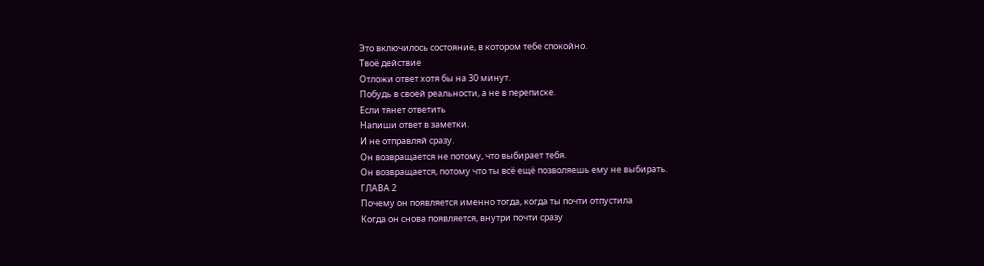Это включилось состояние, в котором тебе спокойно.
Твоё действие
Отложи ответ хотя бы на 30 минут.
Побудь в своей реальности, а не в переписке.
Если тянет ответить
Напиши ответ в заметки.
И не отправляй сразу.
Он возвращается не потому, что выбирает тебя.
Он возвращается, потому что ты всё ещё позволяешь ему не выбирать.
ГЛАВА 2
Почему он появляется именно тогда, когда ты почти отпустила
Когда он снова появляется, внутри почти сразу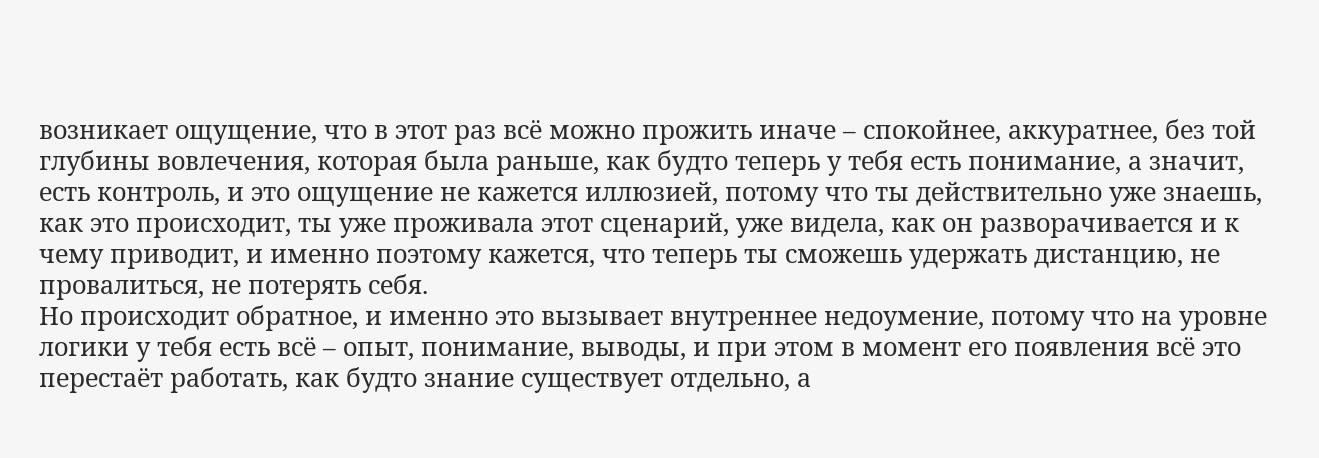возникает ощущение, что в этот раз всё можно прожить иначе – спокойнее, аккуратнее, без той глубины вовлечения, которая была раньше, как будто теперь у тебя есть понимание, а значит, есть контроль, и это ощущение не кажется иллюзией, потому что ты действительно уже знаешь, как это происходит, ты уже проживала этот сценарий, уже видела, как он разворачивается и к чему приводит, и именно поэтому кажется, что теперь ты сможешь удержать дистанцию, не провалиться, не потерять себя.
Но происходит обратное, и именно это вызывает внутреннее недоумение, потому что на уровне логики у тебя есть всё – опыт, понимание, выводы, и при этом в момент его появления всё это перестаёт работать, как будто знание существует отдельно, а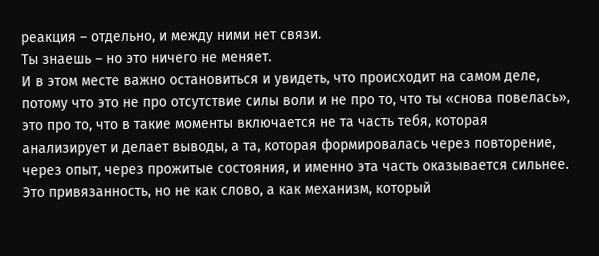реакция – отдельно, и между ними нет связи.
Ты знаешь – но это ничего не меняет.
И в этом месте важно остановиться и увидеть, что происходит на самом деле, потому что это не про отсутствие силы воли и не про то, что ты «снова повелась», это про то, что в такие моменты включается не та часть тебя, которая анализирует и делает выводы, а та, которая формировалась через повторение, через опыт, через прожитые состояния, и именно эта часть оказывается сильнее.
Это привязанность, но не как слово, а как механизм, который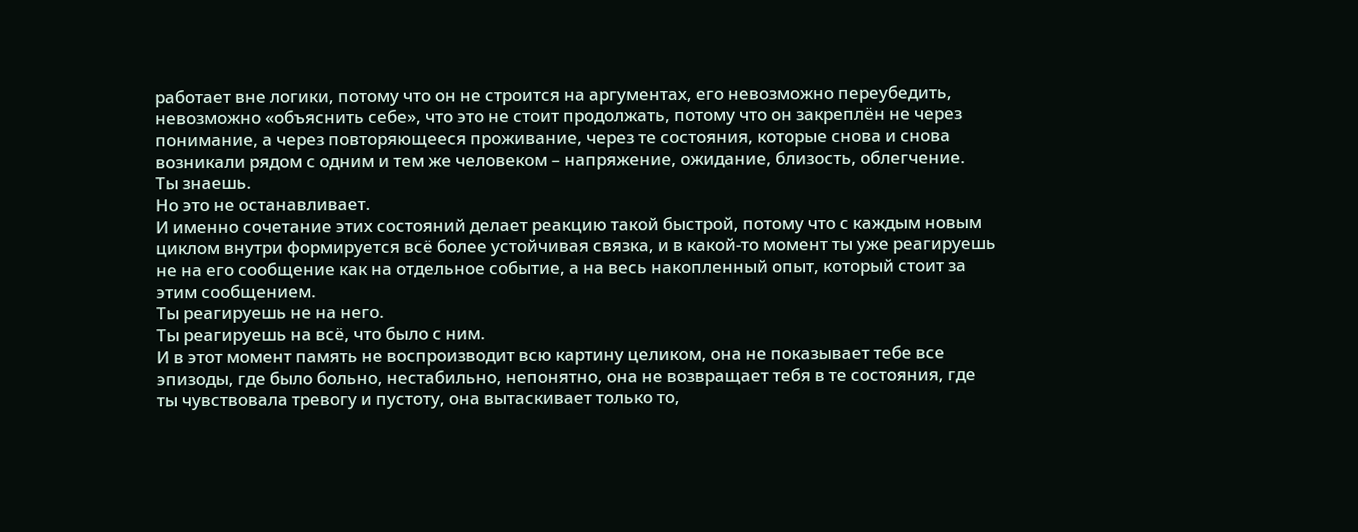работает вне логики, потому что он не строится на аргументах, его невозможно переубедить, невозможно «объяснить себе», что это не стоит продолжать, потому что он закреплён не через понимание, а через повторяющееся проживание, через те состояния, которые снова и снова возникали рядом с одним и тем же человеком – напряжение, ожидание, близость, облегчение.
Ты знаешь.
Но это не останавливает.
И именно сочетание этих состояний делает реакцию такой быстрой, потому что с каждым новым циклом внутри формируется всё более устойчивая связка, и в какой-то момент ты уже реагируешь не на его сообщение как на отдельное событие, а на весь накопленный опыт, который стоит за этим сообщением.
Ты реагируешь не на него.
Ты реагируешь на всё, что было с ним.
И в этот момент память не воспроизводит всю картину целиком, она не показывает тебе все эпизоды, где было больно, нестабильно, непонятно, она не возвращает тебя в те состояния, где ты чувствовала тревогу и пустоту, она вытаскивает только то,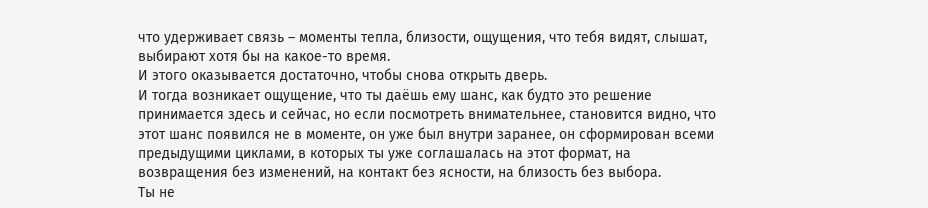что удерживает связь – моменты тепла, близости, ощущения, что тебя видят, слышат, выбирают хотя бы на какое-то время.
И этого оказывается достаточно, чтобы снова открыть дверь.
И тогда возникает ощущение, что ты даёшь ему шанс, как будто это решение принимается здесь и сейчас, но если посмотреть внимательнее, становится видно, что этот шанс появился не в моменте, он уже был внутри заранее, он сформирован всеми предыдущими циклами, в которых ты уже соглашалась на этот формат, на возвращения без изменений, на контакт без ясности, на близость без выбора.
Ты не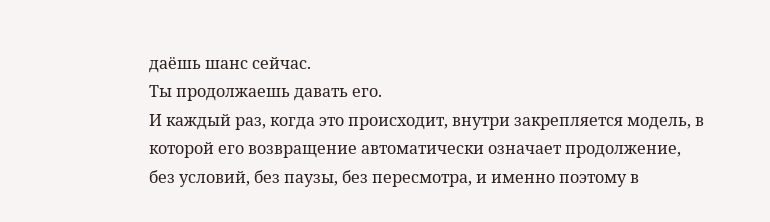даёшь шанс сейчас.
Ты продолжаешь давать его.
И каждый раз, когда это происходит, внутри закрепляется модель, в которой его возвращение автоматически означает продолжение, без условий, без паузы, без пересмотра, и именно поэтому в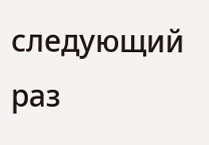следующий раз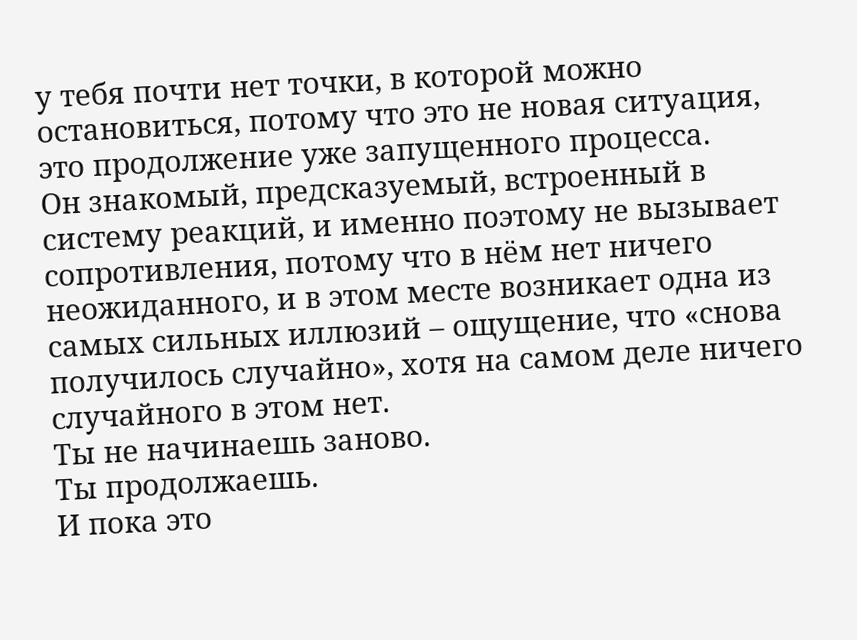у тебя почти нет точки, в которой можно остановиться, потому что это не новая ситуация, это продолжение уже запущенного процесса.
Он знакомый, предсказуемый, встроенный в систему реакций, и именно поэтому не вызывает сопротивления, потому что в нём нет ничего неожиданного, и в этом месте возникает одна из самых сильных иллюзий – ощущение, что «снова получилось случайно», хотя на самом деле ничего случайного в этом нет.
Ты не начинаешь заново.
Ты продолжаешь.
И пока это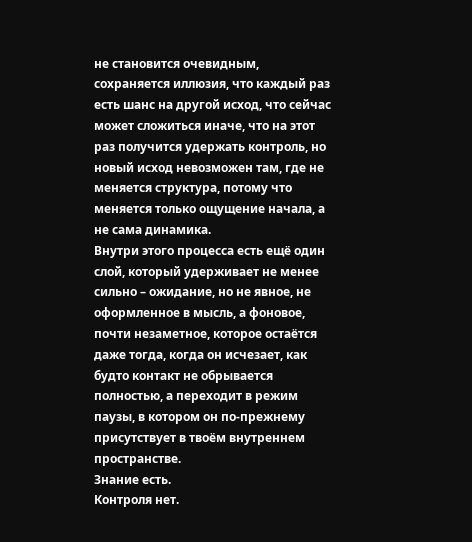не становится очевидным, сохраняется иллюзия, что каждый раз есть шанс на другой исход, что сейчас может сложиться иначе, что на этот раз получится удержать контроль, но новый исход невозможен там, где не меняется структура, потому что меняется только ощущение начала, а не сама динамика.
Внутри этого процесса есть ещё один слой, который удерживает не менее сильно – ожидание, но не явное, не оформленное в мысль, а фоновое, почти незаметное, которое остаётся даже тогда, когда он исчезает, как будто контакт не обрывается полностью, а переходит в режим паузы, в котором он по-прежнему присутствует в твоём внутреннем пространстве.
Знание есть.
Контроля нет.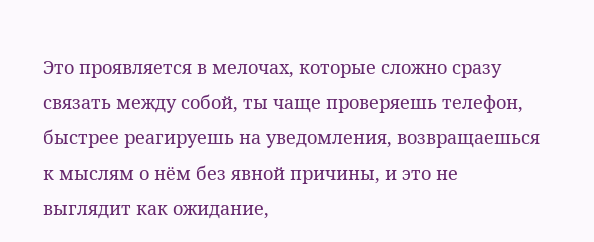Это проявляется в мелочах, которые сложно сразу связать между собой, ты чаще проверяешь телефон, быстрее реагируешь на уведомления, возвращаешься к мыслям о нём без явной причины, и это не выглядит как ожидание,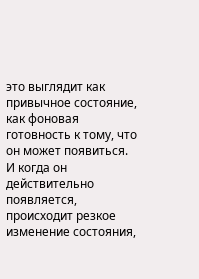это выглядит как привычное состояние, как фоновая готовность к тому, что он может появиться.
И когда он действительно появляется, происходит резкое изменение состояния,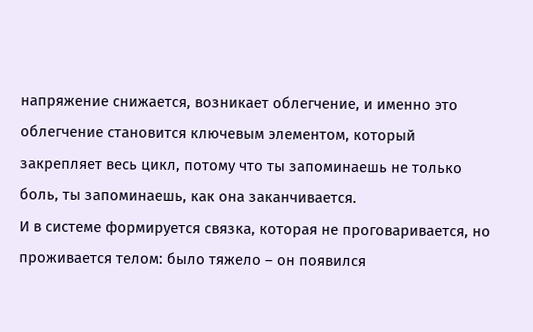напряжение снижается, возникает облегчение, и именно это облегчение становится ключевым элементом, который закрепляет весь цикл, потому что ты запоминаешь не только боль, ты запоминаешь, как она заканчивается.
И в системе формируется связка, которая не проговаривается, но проживается телом: было тяжело – он появился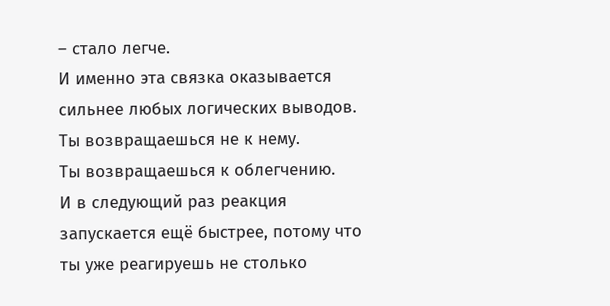– стало легче.
И именно эта связка оказывается сильнее любых логических выводов.
Ты возвращаешься не к нему.
Ты возвращаешься к облегчению.
И в следующий раз реакция запускается ещё быстрее, потому что ты уже реагируешь не столько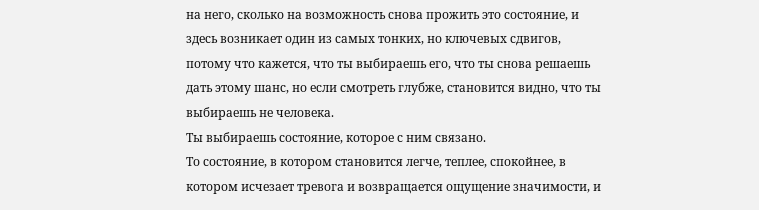на него, сколько на возможность снова прожить это состояние, и здесь возникает один из самых тонких, но ключевых сдвигов, потому что кажется, что ты выбираешь его, что ты снова решаешь дать этому шанс, но если смотреть глубже, становится видно, что ты выбираешь не человека.
Ты выбираешь состояние, которое с ним связано.
То состояние, в котором становится легче, теплее, спокойнее, в котором исчезает тревога и возвращается ощущение значимости, и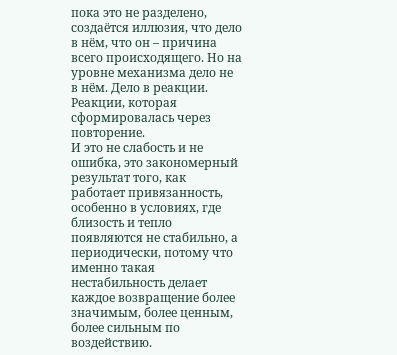пока это не разделено, создаётся иллюзия, что дело в нём, что он – причина всего происходящего. Но на уровне механизма дело не в нём. Дело в реакции. Реакции, которая сформировалась через повторение.
И это не слабость и не ошибка, это закономерный результат того, как работает привязанность, особенно в условиях, где близость и тепло появляются не стабильно, а периодически, потому что именно такая нестабильность делает каждое возвращение более значимым, более ценным, более сильным по воздействию.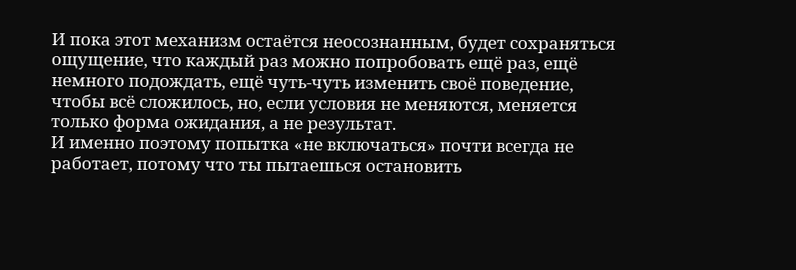И пока этот механизм остаётся неосознанным, будет сохраняться ощущение, что каждый раз можно попробовать ещё раз, ещё немного подождать, ещё чуть-чуть изменить своё поведение, чтобы всё сложилось, но, если условия не меняются, меняется только форма ожидания, а не результат.
И именно поэтому попытка «не включаться» почти всегда не работает, потому что ты пытаешься остановить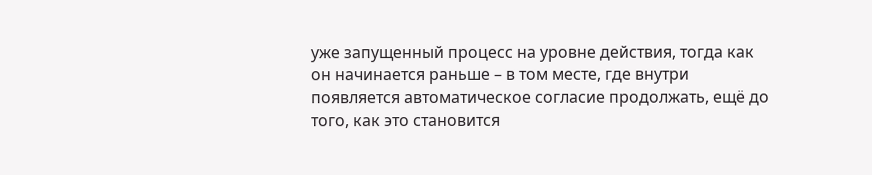уже запущенный процесс на уровне действия, тогда как он начинается раньше – в том месте, где внутри появляется автоматическое согласие продолжать, ещё до того, как это становится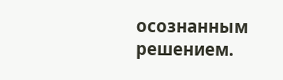осознанным решением.